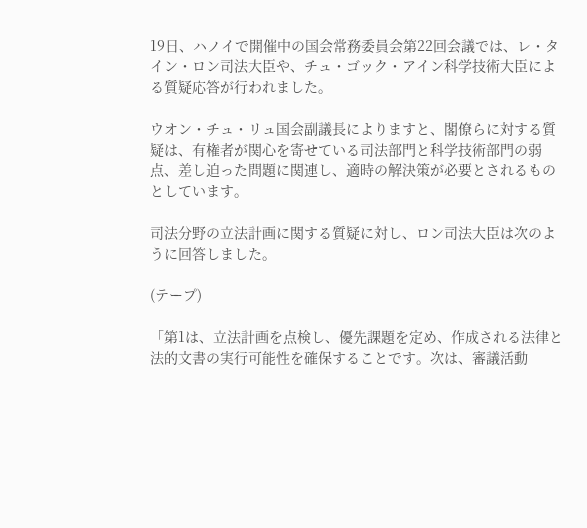19日、ハノイで開催中の国会常務委員会第22回会議では、レ・タイン・ロン司法大臣や、チュ・ゴック・アイン科学技術大臣による質疑応答が行われました。

ウオン・チュ・リュ国会副議長によりますと、閣僚らに対する質疑は、有権者が関心を寄せている司法部門と科学技術部門の弱点、差し迫った問題に関連し、適時の解決策が必要とされるものとしています。

司法分野の立法計画に関する質疑に対し、ロン司法大臣は次のように回答しました。

(テープ)

「第1は、立法計画を点検し、優先課題を定め、作成される法律と法的文書の実行可能性を確保することです。次は、審議活動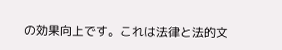の効果向上です。これは法律と法的文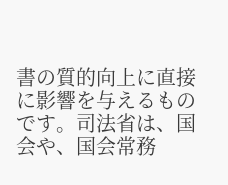書の質的向上に直接に影響を与えるものです。司法省は、国会や、国会常務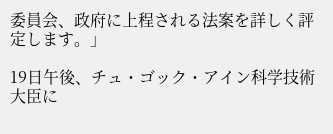委員会、政府に上程される法案を詳しく評定します。」

19日午後、チュ・ゴック・アイン科学技術大臣に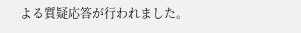よる質疑応答が行われました。